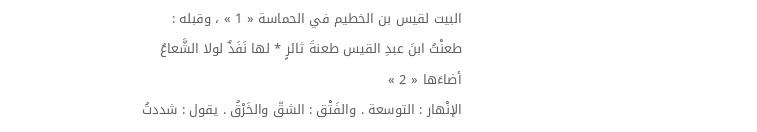البيت لقيس بن الخطيم في الحماسة « 1 » ، وقبله :
طعنْتُ ابنَ عبدِ القيس طعنةَ ثائرٍ * لها نَفَذٌ لولا الشَّعاعُ أضاءَها « 2 »
الإنْهار : التوسعة . والفَتْق : الشقّ والخَرْقُ . يقول : شددتُ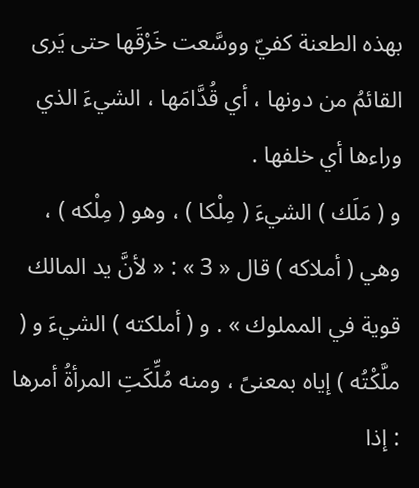بهذه الطعنة كفيّ ووسَّعت خَرْقَها حتى يَرى القائمُ من دونها ، أي قُدَّامَها ، الشيءَ الذي وراءها أي خلفها .
و ( مَلَك ) الشيءَ ( مِلْكا ) ، وهو ( مِلْكه ) ، وهي ( أملاكه ) قال « 3 » : « لأنَّ يد المالك قوية في المملوك » . و ( أملكته ) الشيءَ و ( ملَّكْتُه ) إياه بمعنىً ، ومنه مُلِّكَتِ المرأةُ أمرها : إذا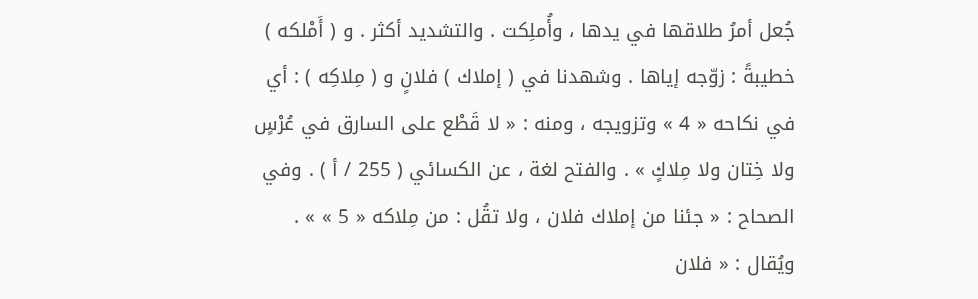جُعل أمرُ طلاقها في يدها ، وأُملِكت . والتشديد أكثر . و ( أَمْلكه ) خطيبةً : زوّجه إياها . وشهدنا في ( إملاك ) فلانٍ و ( مِلاكِه ) : أي في نكاحه « 4 » وتزويجه ، ومنه : « لا قَطْع على السارق في عُرْسٍ ولا خِتان ولا مِلاكٍ » . والفتح لغة ، عن الكسائي ( 255 / أ ) . وفي الصحاح : « جئنا من إملاك فلان ، ولا تقُل : من مِلاكه « 5 » » .
ويُقال : « فلان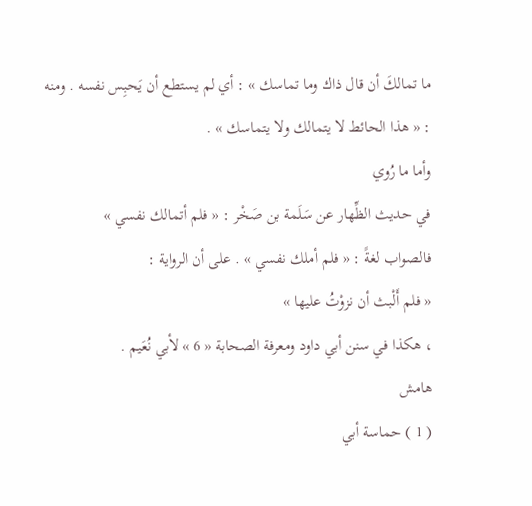ما تمالكَ أن قال ذاك وما تماسك » : أي لم يستطع أن يَحبِس نفسه . ومنه : « هذا الحائط لا يتمالك ولا يتماسك » .
وأما ما رُوي
في حديث الظِّهار عن سَلَمة بن صَخْر : « فلم أتمالك نفسي »
فالصواب لغةً : « فلم أملك نفسي » . على أن الرواية :
« فلم أَلْبث أن نزوْتُ عليها »
، هكذا في سنن أبي داود ومعرفة الصحابة « 6 » لأبي نُعَيم .
هامش
( 1 ) حماسة أبي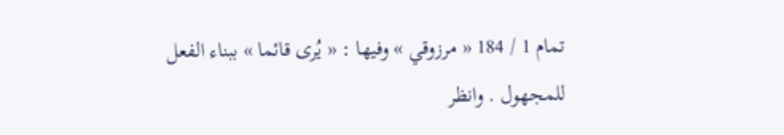تمام 1 / 184 « مرزوقي » وفيها : « يُرى قائما » ببناء الفعل للمجهول . وانظر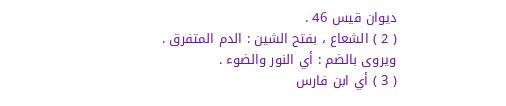ديوان قيس 46 .
( 2 ) الشعاع ، بفتح الشين : الدم المتفرق .
ويروى بالضم : أي النور والضوء .
( 3 ) أي ابن فارس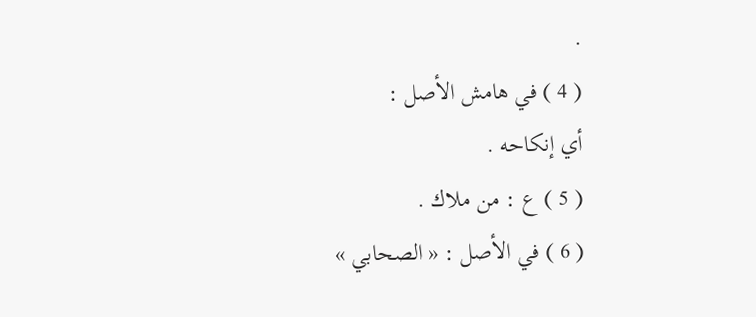.
( 4 ) في هامش الأصل :
أي إنكاحه .
( 5 ) ع : من ملاك .
( 6 ) في الأصل : « الصحابي »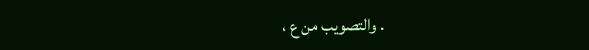. والتصويب من ع ،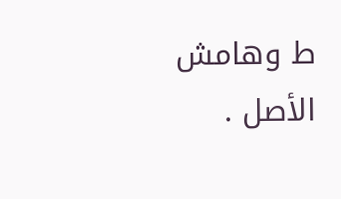ط وهامش الأصل .